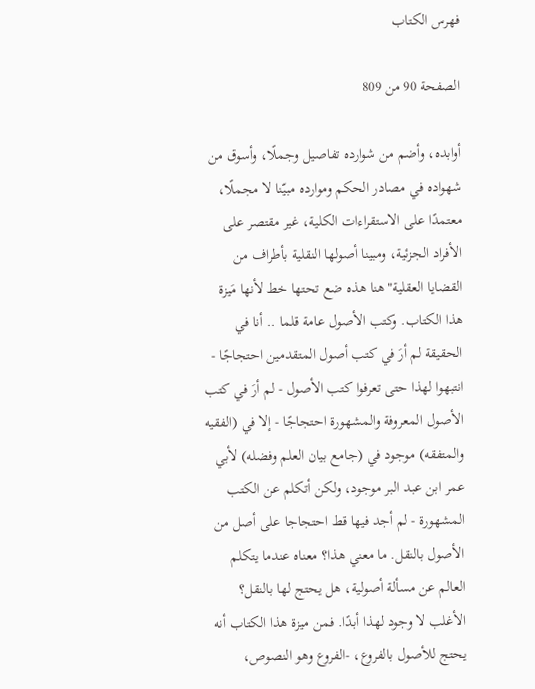فهرس الكتاب

الصفحة 90 من 809

أوابده، وأضم من شوارده تفاصيل وجملًا، وأسوق من شهواده في مصادر الحكم وموارده مبيّنا لا مجملًا، معتمدًا على الاستقراءات الكلية، غير مقتصر على الأفراد الجزئية، ومبينا أصولها النقلية بأطراف من القضايا العقلية"هنا هذه ضع تحتها خط لأنها مَيزة هذا الكتاب. وكتب الأصول عامة قلما .. أنا في الحقيقة لم أرَ في كتب أصول المتقدمين احتجاجًا - انتبهوا لهذا حتى تعرفوا كتب الأصول - لم أرَ في كتب الأصول المعروفة والمشهورة احتجاجًا - إلا في (الفقيه والمتفقه) موجود في (جامع بيان العلم وفضله) لأبي عمر ابن عبد البر موجود، ولكن أتكلم عن الكتب المشهورة - لم أجد فيها قط احتجاجا على أصل من الأصول بالنقل. ما معني هذا؟ معناه عندما يتكلم العالم عن مسألة أصولية، هل يحتج لها بالنقل؟ الأغلب لا وجود لهذا أبدًا. فمن ميزة هذا الكتاب أنه يحتج للأصول بالفروع، -الفروع وهو النصوص،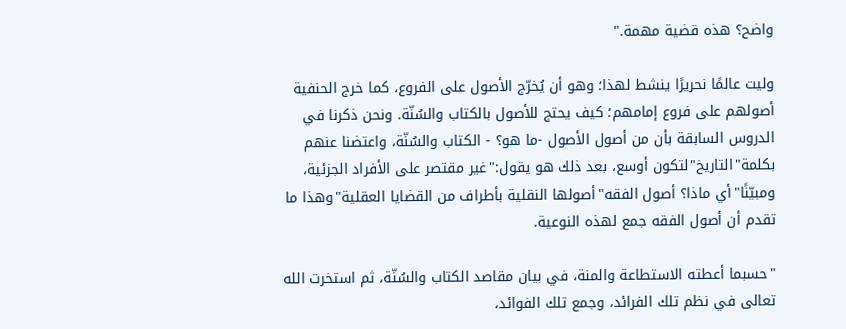واضح؟ هذه قضية مهمة."

وليت عالمًا نحريرًا ينشط لهذا؛ وهو أن يُخرّج الأصول على الفروع، كما خرج الحنفية أصولهم على فروع إمامهم؛ كيف يحتج للأصول بالكتاب والسُنّة. ونحن ذكرنا في الدروس السابقة بأن من أصول الأصول -ما هو؟ - الكتاب والسُنّة، واعتضنا عنهم بكلمة"التاريخ"لتكون أوسع، بعد ذلك هو يقول:"غير مقتصر على الأفراد الجزئية، ومبيّنًا"أي ماذا؟ أصول الفقه"أصولها النقلية بأطراف من القضايا العقلية"وهذا ما تقدم أن أصول الفقه جمع لهذه النوعية.

"حسبما أعطته الاستطاعة والمنة، في بيان مقاصد الكتاب والسُنّة، ثم استخرت الله تعالى في نظم تلك الفرائد، وجمع تلك الفوائد،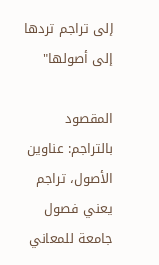إلى تراجم تردها إلى أصولها"

المقصود بالتراجم: عناوين الأصول، تراجم يعني فصول جامعة للمعاني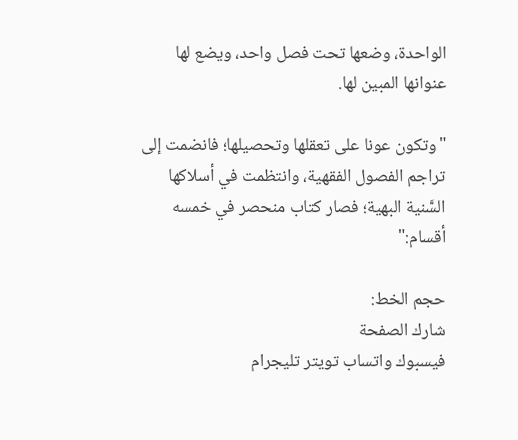الواحدة، وضعها تحت فصل واحد، ويضع لها عنوانها المبين لها.

"وتكون عونا على تعقلها وتحصيلها؛ فانضمت إلى تراجم الفصول الفقهية، وانتظمت في أسلاكها السَّنية البهية؛ فصار كتاب منحصر في خمسه أقسام:"

حجم الخط:
شارك الصفحة
فيسبوك واتساب تويتر تليجرام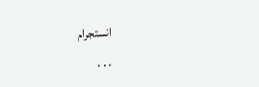انستجرام
. . .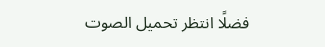فضلًا انتظر تحميل الصوت